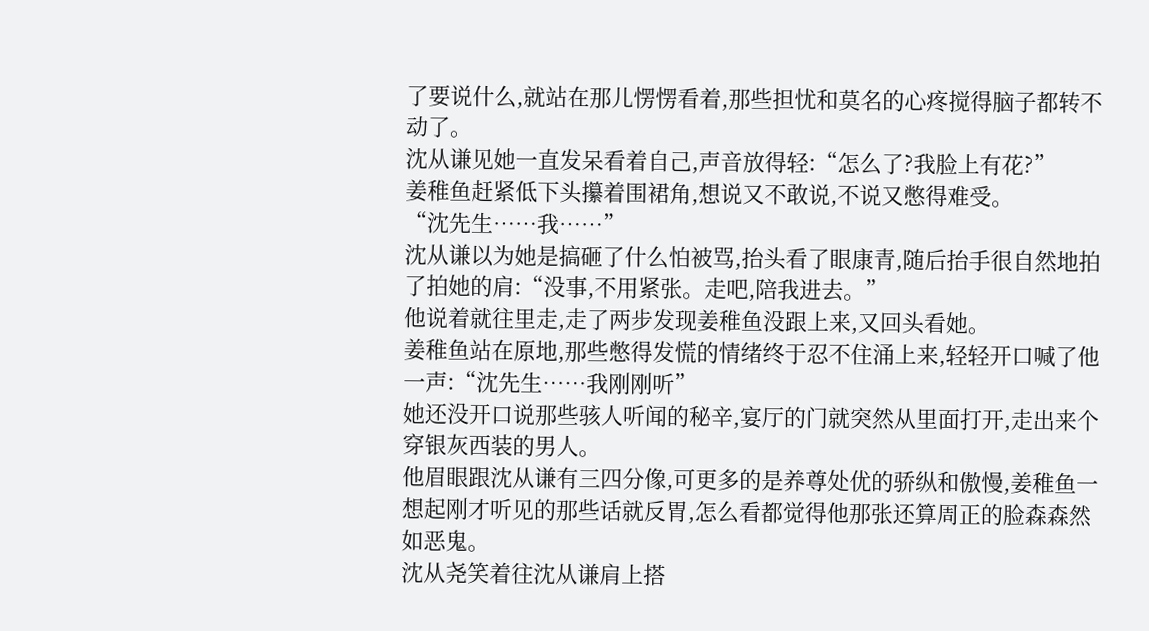了要说什么,就站在那儿愣愣看着,那些担忧和莫名的心疼搅得脑子都转不动了。
沈从谦见她一直发呆看着自己,声音放得轻:“怎么了?我脸上有花?”
姜稚鱼赶紧低下头攥着围裙角,想说又不敢说,不说又憋得难受。
“沈先生……我……”
沈从谦以为她是搞砸了什么怕被骂,抬头看了眼康青,随后抬手很自然地拍了拍她的肩:“没事,不用紧张。走吧,陪我进去。”
他说着就往里走,走了两步发现姜稚鱼没跟上来,又回头看她。
姜稚鱼站在原地,那些憋得发慌的情绪终于忍不住涌上来,轻轻开口喊了他一声:“沈先生……我刚刚听”
她还没开口说那些骇人听闻的秘辛,宴厅的门就突然从里面打开,走出来个穿银灰西装的男人。
他眉眼跟沈从谦有三四分像,可更多的是养尊处优的骄纵和傲慢,姜稚鱼一想起刚才听见的那些话就反胃,怎么看都觉得他那张还算周正的脸森森然如恶鬼。
沈从尧笑着往沈从谦肩上搭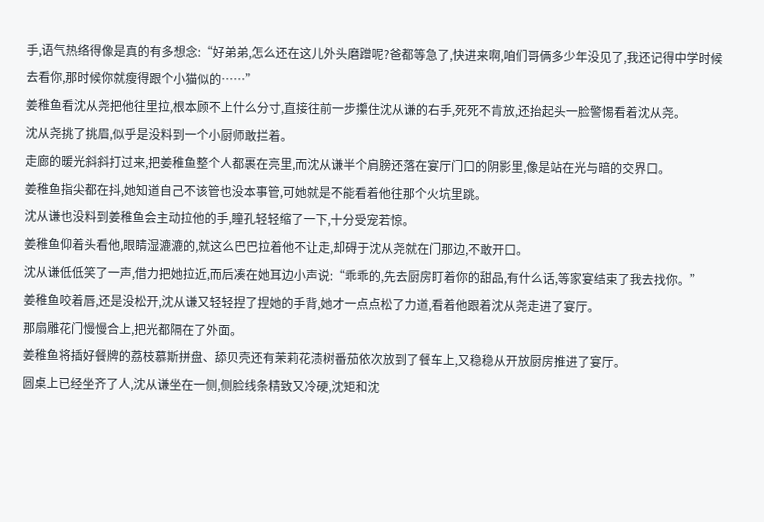手,语气热络得像是真的有多想念:“好弟弟,怎么还在这儿外头磨蹭呢?爸都等急了,快进来啊,咱们哥俩多少年没见了,我还记得中学时候去看你,那时候你就瘦得跟个小猫似的……”
姜稚鱼看沈从尧把他往里拉,根本顾不上什么分寸,直接往前一步攥住沈从谦的右手,死死不肯放,还抬起头一脸警惕看着沈从尧。
沈从尧挑了挑眉,似乎是没料到一个小厨师敢拦着。
走廊的暖光斜斜打过来,把姜稚鱼整个人都裹在亮里,而沈从谦半个肩膀还落在宴厅门口的阴影里,像是站在光与暗的交界口。
姜稚鱼指尖都在抖,她知道自己不该管也没本事管,可她就是不能看着他往那个火坑里跳。
沈从谦也没料到姜稚鱼会主动拉他的手,瞳孔轻轻缩了一下,十分受宠若惊。
姜稚鱼仰着头看他,眼睛湿漉漉的,就这么巴巴拉着他不让走,却碍于沈从尧就在门那边,不敢开口。
沈从谦低低笑了一声,借力把她拉近,而后凑在她耳边小声说:“乖乖的,先去厨房盯着你的甜品,有什么话,等家宴结束了我去找你。”
姜稚鱼咬着唇,还是没松开,沈从谦又轻轻捏了捏她的手背,她才一点点松了力道,看着他跟着沈从尧走进了宴厅。
那扇雕花门慢慢合上,把光都隔在了外面。
姜稚鱼将插好餐牌的荔枝慕斯拼盘、舔贝壳还有茉莉花渍树番茄依次放到了餐车上,又稳稳从开放厨房推进了宴厅。
圆桌上已经坐齐了人,沈从谦坐在一侧,侧脸线条精致又冷硬,沈矩和沈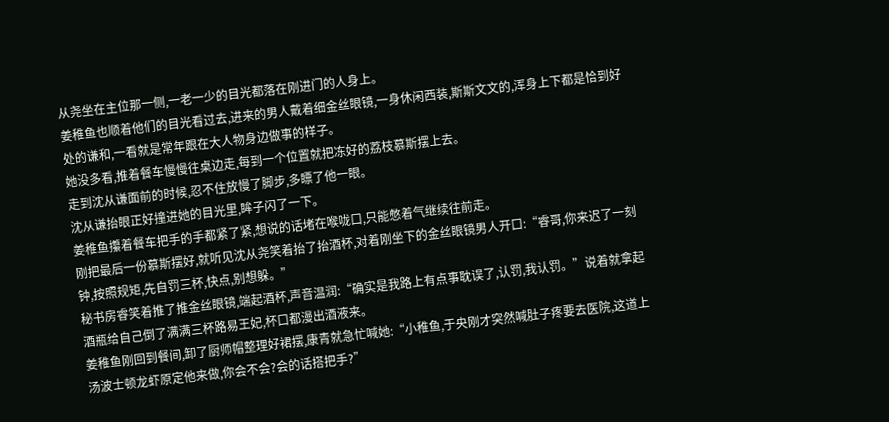从尧坐在主位那一侧,一老一少的目光都落在刚进门的人身上。
姜稚鱼也顺着他们的目光看过去,进来的男人戴着细金丝眼镜,一身休闲西装,斯斯文文的,浑身上下都是恰到好处的谦和,一看就是常年跟在大人物身边做事的样子。
她没多看,推着餐车慢慢往桌边走,每到一个位置就把冻好的荔枝慕斯摆上去。
走到沈从谦面前的时候,忍不住放慢了脚步,多瞟了他一眼。
沈从谦抬眼正好撞进她的目光里,眸子闪了一下。
姜稚鱼攥着餐车把手的手都紧了紧,想说的话堵在喉咙口,只能憋着气继续往前走。
刚把最后一份慕斯摆好,就听见沈从尧笑着抬了抬酒杯,对着刚坐下的金丝眼镜男人开口:“睿哥,你来迟了一刻钟,按照规矩,先自罚三杯,快点,别想躲。”
秘书房睿笑着推了推金丝眼镜,端起酒杯,声音温润:“确实是我路上有点事耽误了,认罚,我认罚。”说着就拿起酒瓶给自己倒了满满三杯路易王妃,杯口都漫出酒液来。
姜稚鱼刚回到餐间,卸了厨师帽整理好裙摆,康青就急忙喊她:“小稚鱼,于央刚才突然喊肚子疼要去医院,这道上汤波士顿龙虾原定他来做,你会不会?会的话搭把手?”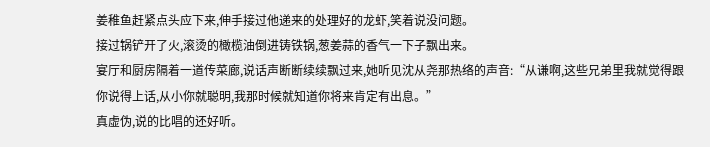姜稚鱼赶紧点头应下来,伸手接过他递来的处理好的龙虾,笑着说没问题。
接过锅铲开了火,滚烫的橄榄油倒进铸铁锅,葱姜蒜的香气一下子飘出来。
宴厅和厨房隔着一道传菜廊,说话声断断续续飘过来,她听见沈从尧那热络的声音:“从谦啊,这些兄弟里我就觉得跟你说得上话,从小你就聪明,我那时候就知道你将来肯定有出息。”
真虚伪,说的比唱的还好听。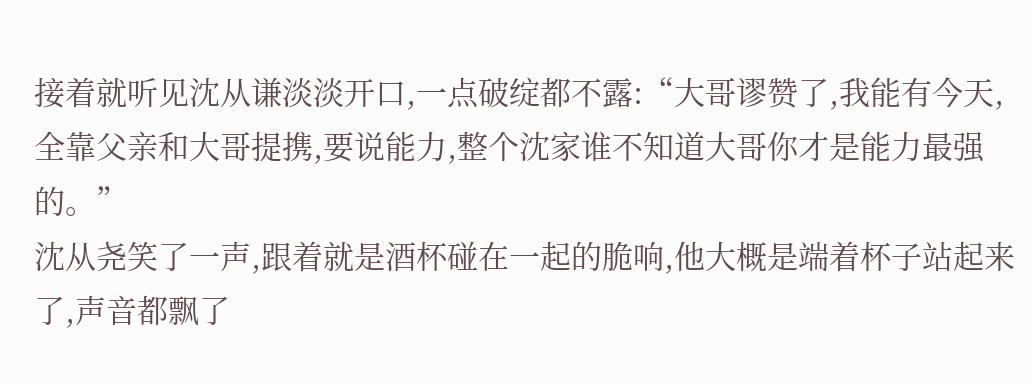接着就听见沈从谦淡淡开口,一点破绽都不露:“大哥谬赞了,我能有今天,全靠父亲和大哥提携,要说能力,整个沈家谁不知道大哥你才是能力最强的。”
沈从尧笑了一声,跟着就是酒杯碰在一起的脆响,他大概是端着杯子站起来了,声音都飘了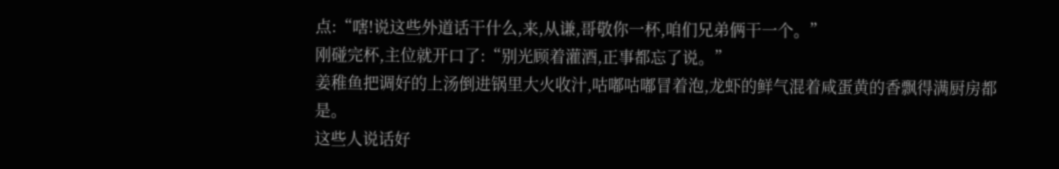点:“嗐!说这些外道话干什么,来,从谦,哥敬你一杯,咱们兄弟俩干一个。”
刚碰完杯,主位就开口了:“别光顾着灌酒,正事都忘了说。”
姜稚鱼把调好的上汤倒进锅里大火收汁,咕嘟咕嘟冒着泡,龙虾的鲜气混着咸蛋黄的香飘得满厨房都是。
这些人说话好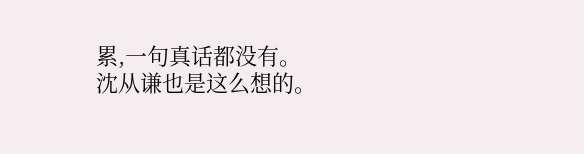累,一句真话都没有。
沈从谦也是这么想的。